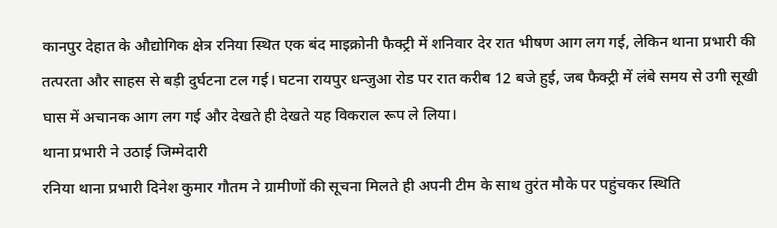कानपुर देहात के औद्योगिक क्षेत्र रनिया स्थित एक बंद माइक्रोनी फैक्ट्री में शनिवार देर रात भीषण आग लग गई, लेकिन थाना प्रभारी की तत्परता और साहस से बड़ी दुर्घटना टल गई। घटना रायपुर धन्जुआ रोड पर रात करीब 12 बजे हुई, जब फैक्ट्री में लंबे समय से उगी सूखी घास में अचानक आग लग गई और देखते ही देखते यह विकराल रूप ले लिया।
थाना प्रभारी ने उठाई जिम्मेदारी
रनिया थाना प्रभारी दिनेश कुमार गौतम ने ग्रामीणों की सूचना मिलते ही अपनी टीम के साथ तुरंत मौके पर पहुंचकर स्थिति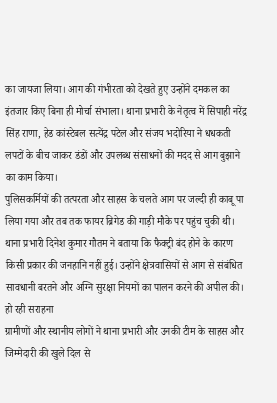का जायजा लिया। आग की गंभीरता को देखते हुए उन्होंने दमकल का इंतजार किए बिना ही मोर्चा संभाला। थाना प्रभारी के नेतृत्व में सिपाही नरेंद्र सिंह राणा, हेड कांस्टेबल सत्येंद्र पटेल और संजय भदोरिया ने धधकती लपटों के बीच जाकर डंडों और उपलब्ध संसाधनों की मदद से आग बुझाने का काम किया।
पुलिसकर्मियों की तत्परता और साहस के चलते आग पर जल्दी ही काबू पा लिया गया और तब तक फायर ब्रिगेड की गाड़ी मौके पर पहुंच चुकी थी। थाना प्रभारी दिनेश कुमार गौतम ने बताया कि फैक्ट्री बंद होने के कारण किसी प्रकार की जनहानि नहीं हुई। उन्होंने क्षेत्रवासियों से आग से संबंधित सावधानी बरतने और अग्नि सुरक्षा नियमों का पालन करने की अपील की।
हो रही सराहना
ग्रामीणों और स्थानीय लोगों ने थाना प्रभारी और उनकी टीम के साहस और जिम्मेदारी की खुले दिल से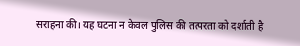सराहना की। यह घटना न केवल पुलिस की तत्परता को दर्शाती है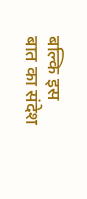बल्कि इस बात का संदेश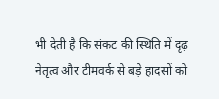भी देती है कि संकट की स्थिति में दृढ़ नेतृत्व और टीमवर्क से बड़े हादसों को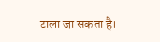टाला जा सकता है।